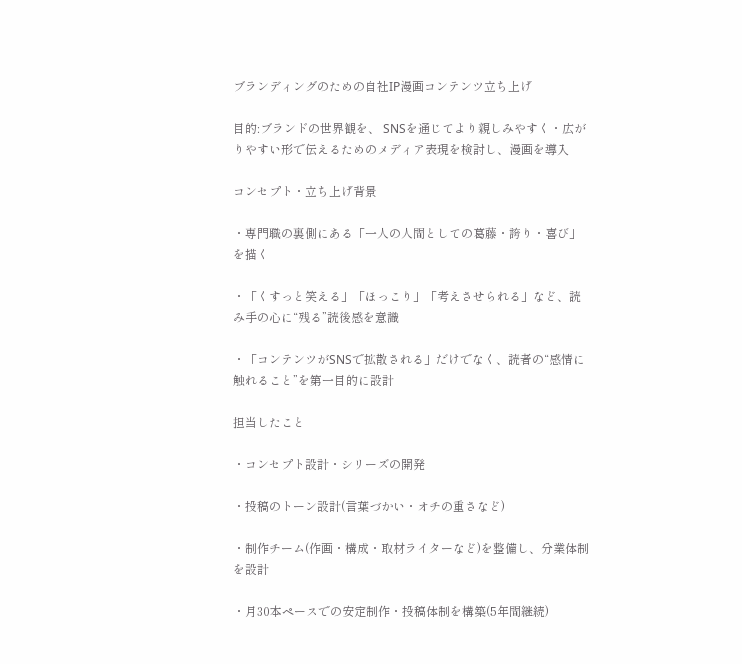ブランディングのための自社IP漫画コンテンツ立ち上げ

目的:ブランドの世界観を、 SNSを通じてより親しみやすく・広がりやすい形で伝えるためのメディア表現を検討し、漫画を導入

コンセプト・立ち上げ背景

・専門職の裏側にある「一人の人間としての葛藤・誇り・喜び」を描く

・「くすっと笑える」「ほっこり」「考えさせられる」など、読み手の心に“残る”読後感を意識

・「コンテンツがSNSで拡散される」だけでなく、読者の“感情に触れること”を第一目的に設計

担当したこと

・コンセプト設計・シリーズの開発

・投稿のトーン設計(言葉づかい・オチの重さなど)

・制作チーム(作画・構成・取材ライターなど)を整備し、分業体制を設計

・月30本ペースでの安定制作・投稿体制を構築(5年間継続)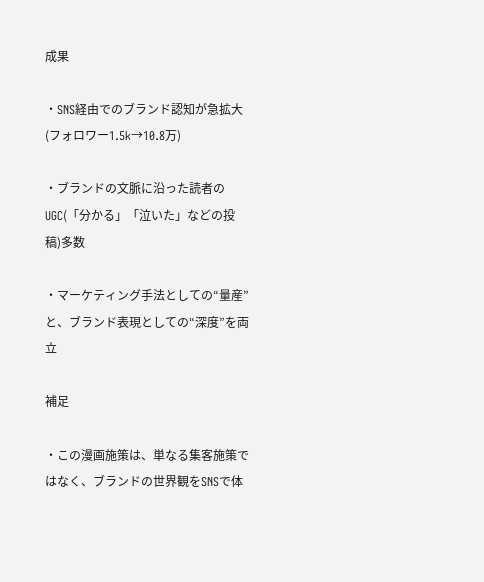成果

・SNS経由でのブランド認知が急拡大(フォロワー1.5k→10.8万)

・ブランドの文脈に沿った読者のUGC(「分かる」「泣いた」などの投稿)多数

・マーケティング手法としての“量産”と、ブランド表現としての“深度”を両立

補足

・この漫画施策は、単なる集客施策ではなく、ブランドの世界観をSNSで体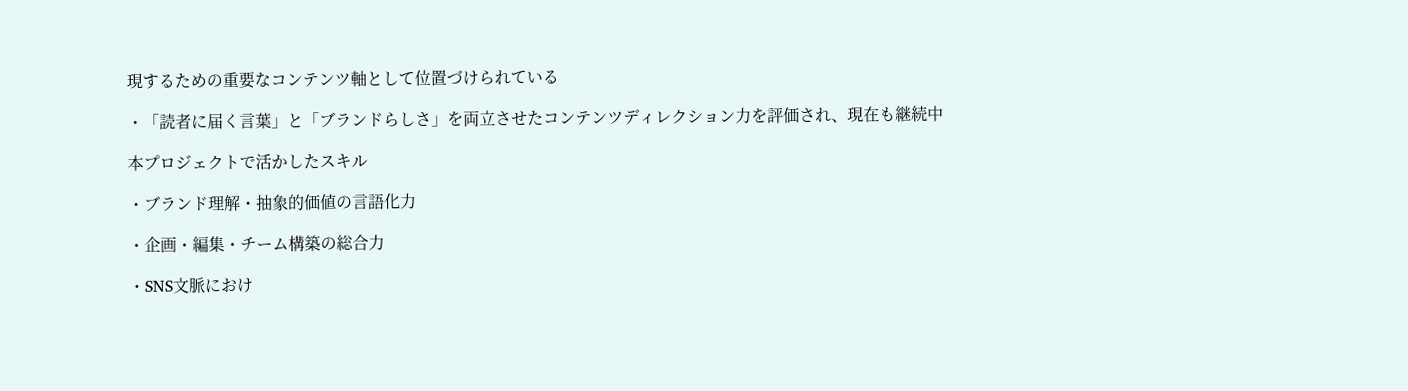現するための重要なコンテンツ軸として位置づけられている

・「読者に届く言葉」と「ブランドらしさ」を両立させたコンテンツディレクション力を評価され、現在も継続中

本プロジェクトで活かしたスキル

・ブランド理解・抽象的価値の言語化力

・企画・編集・チーム構築の総合力

・SNS文脈におけ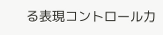る表現コントロール力